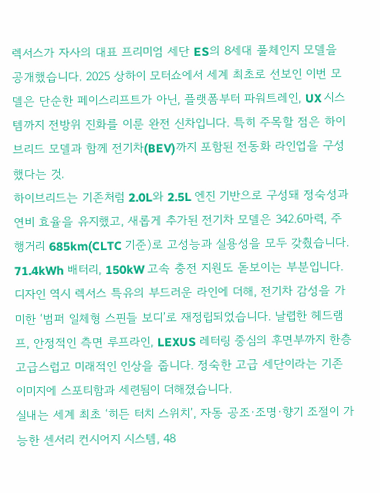렉서스가 자사의 대표 프리미엄 세단 ES의 8세대 풀체인지 모델을 공개했습니다. 2025 상하이 모터쇼에서 세계 최초로 선보인 이번 모델은 단순한 페이스리프트가 아닌, 플랫폼부터 파워트레인, UX 시스템까지 전방위 진화를 이룬 완전 신차입니다. 특히 주목할 점은 하이브리드 모델과 함께 전기차(BEV)까지 포함된 전동화 라인업을 구성했다는 것.
하이브리드는 기존처럼 2.0L와 2.5L 엔진 기반으로 구성돼 정숙성과 연비 효율을 유지했고, 새롭게 추가된 전기차 모델은 342.6마력, 주행거리 685km(CLTC 기준)로 고성능과 실용성을 모두 갖췄습니다. 71.4kWh 배터리, 150kW 고속 충전 지원도 돋보이는 부분입니다.
디자인 역시 렉서스 특유의 부드러운 라인에 더해, 전기차 감성을 가미한 ‘범퍼 일체형 스핀들 보디’로 재정립되었습니다. 날렵한 헤드램프, 안정적인 측면 루프라인, LEXUS 레터링 중심의 후면부까지 한층 고급스럽고 미래적인 인상을 줍니다. 정숙한 고급 세단이라는 기존 이미지에 스포티함과 세련됨이 더해졌습니다.
실내는 세계 최초 ‘히든 터치 스위치’, 자동 공조·조명·향기 조절이 가능한 센서리 컨시어지 시스템, 48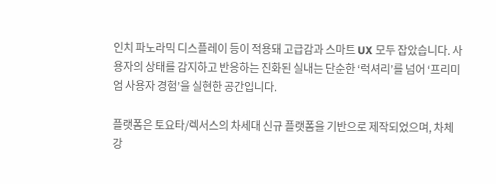인치 파노라믹 디스플레이 등이 적용돼 고급감과 스마트 UX 모두 잡았습니다. 사용자의 상태를 감지하고 반응하는 진화된 실내는 단순한 ‘럭셔리’를 넘어 ‘프리미엄 사용자 경험’을 실현한 공간입니다.

플랫폼은 토요타/렉서스의 차세대 신규 플랫폼을 기반으로 제작되었으며, 차체 강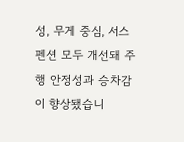성, 무게 중심, 서스펜션 모두 개선돼 주행 안정성과 승차감이 향상됐습니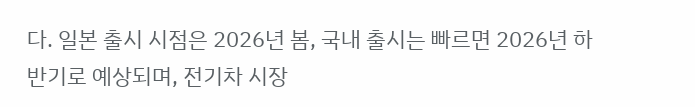다. 일본 출시 시점은 2026년 봄, 국내 출시는 빠르면 2026년 하반기로 예상되며, 전기차 시장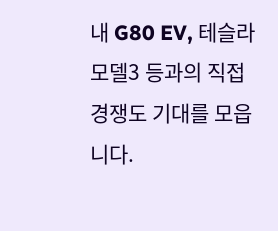내 G80 EV, 테슬라 모델3 등과의 직접 경쟁도 기대를 모읍니다.